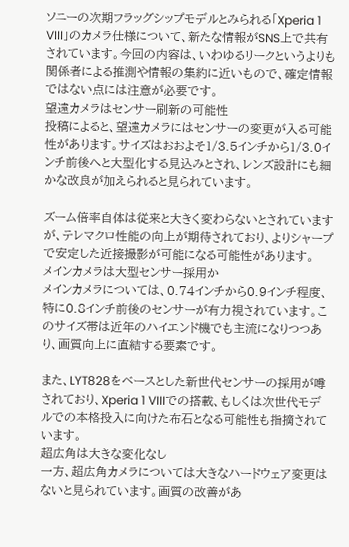ソニーの次期フラッグシップモデルとみられる「Xperia 1 VIII」のカメラ仕様について、新たな情報がSNS上で共有されています。今回の内容は、いわゆるリークというよりも関係者による推測や情報の集約に近いもので、確定情報ではない点には注意が必要です。
望遠カメラはセンサー刷新の可能性
投稿によると、望遠カメラにはセンサーの変更が入る可能性があります。サイズはおおよそ1/3.5インチから1/3.0インチ前後へと大型化する見込みとされ、レンズ設計にも細かな改良が加えられると見られています。

ズーム倍率自体は従来と大きく変わらないとされていますが、テレマクロ性能の向上が期待されており、よりシャープで安定した近接撮影が可能になる可能性があります。
メインカメラは大型センサー採用か
メインカメラについては、0.74インチから0.9インチ程度、特に0.8インチ前後のセンサーが有力視されています。このサイズ帯は近年のハイエンド機でも主流になりつつあり、画質向上に直結する要素です。

また、LYT828をベースとした新世代センサーの採用が噂されており、Xperia 1 VIIIでの搭載、もしくは次世代モデルでの本格投入に向けた布石となる可能性も指摘されています。
超広角は大きな変化なし
一方、超広角カメラについては大きなハードウェア変更はないと見られています。画質の改善があ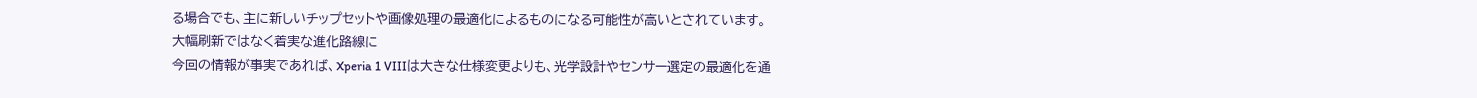る場合でも、主に新しいチップセットや画像処理の最適化によるものになる可能性が高いとされています。
大幅刷新ではなく着実な進化路線に
今回の情報が事実であれば、Xperia 1 VIIIは大きな仕様変更よりも、光学設計やセンサー選定の最適化を通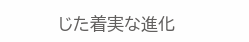じた着実な進化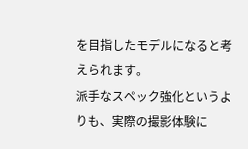を目指したモデルになると考えられます。
派手なスペック強化というよりも、実際の撮影体験に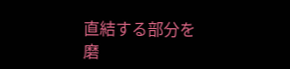直結する部分を磨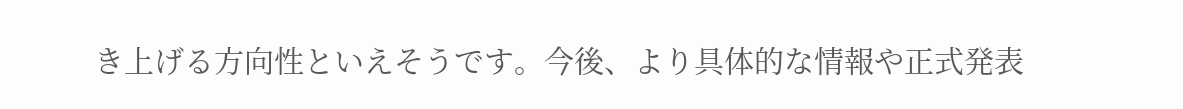き上げる方向性といえそうです。今後、より具体的な情報や正式発表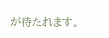が待たれます。